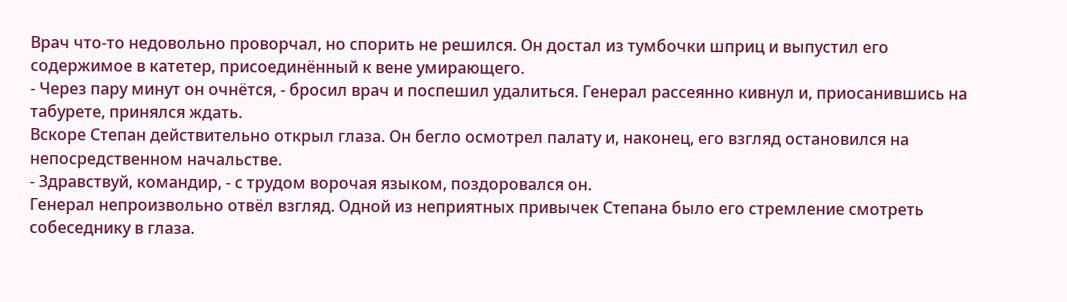Врач что-то недовольно проворчал, но спорить не решился. Он достал из тумбочки шприц и выпустил его содержимое в катетер, присоединённый к вене умирающего.
- Через пару минут он очнётся, - бросил врач и поспешил удалиться. Генерал рассеянно кивнул и, приосанившись на табурете, принялся ждать.
Вскоре Степан действительно открыл глаза. Он бегло осмотрел палату и, наконец, его взгляд остановился на непосредственном начальстве.
- Здравствуй, командир, - с трудом ворочая языком, поздоровался он.
Генерал непроизвольно отвёл взгляд. Одной из неприятных привычек Степана было его стремление смотреть собеседнику в глаза.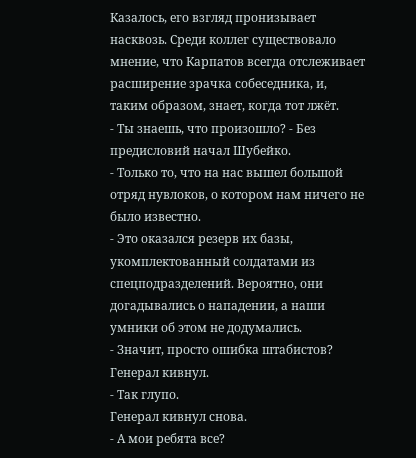Казалось, его взгляд пронизывает насквозь. Среди коллег существовало мнение, что Карпатов всегда отслеживает расширение зрачка собеседника, и, таким образом, знает, когда тот лжёт.
- Ты знаешь, что произошло? - Без предисловий начал Шубейко.
- Только то, что на нас вышел большой отряд нувлоков, о котором нам ничего не было известно.
- Это оказался резерв их базы, укомплектованный солдатами из спецподразделений. Вероятно, они догадывались о нападении, а наши умники об этом не додумались.
- Значит, просто ошибка штабистов?
Генерал кивнул.
- Так глупо.
Генерал кивнул снова.
- А мои ребята все?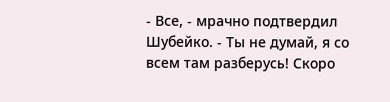- Все, - мрачно подтвердил Шубейко. - Ты не думай, я со всем там разберусь! Скоро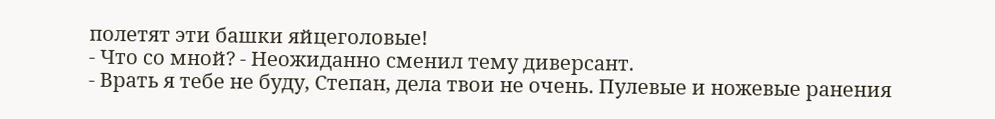полетят эти башки яйцеголовые!
- Что со мной? - Неожиданно сменил тему диверсант.
- Врать я тебе не буду, Степан, дела твои не очень. Пулевые и ножевые ранения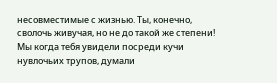несовместимые с жизнью. Ты, конечно, сволочь живучая, но не до такой же степени! Мы когда тебя увидели посреди кучи нувлочьих трупов, думали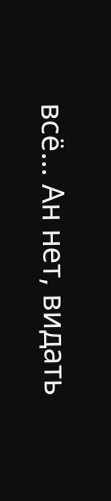всё... Ан нет, видать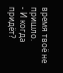время твоё не пришло.
- И когда придёт?